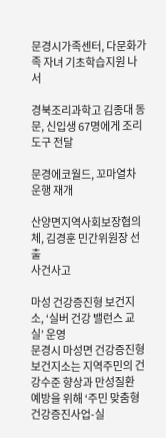문경시가족센터, 다문화가족 자녀 기초학습지원 나서

경북조리과학고 김종대 동문, 신입생 67명에게 조리도구 전달

문경에코월드, 꼬마열차 운행 재개

산양면지역사회보장협의체, 김경훈 민간위원장 선출
사건사고

마성 건강증진형 보건지소, ‘실버 건강 밸런스 교실’ 운영
문경시 마성면 건강증진형 보건지소는 지역주민의 건강수준 향상과 만성질환 예방을 위해 ‘주민 맞춤형 건강증진사업-실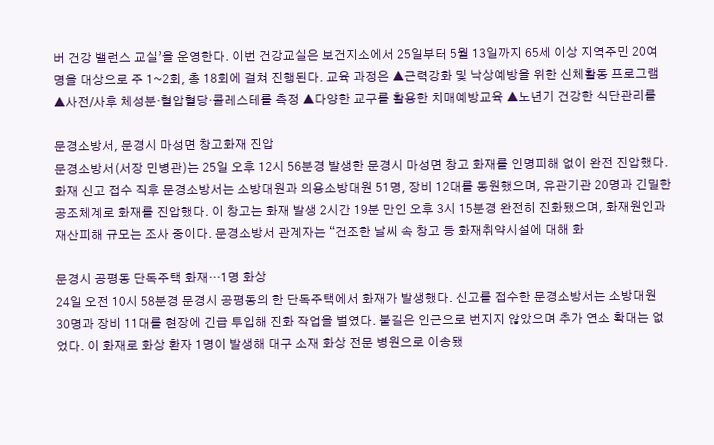버 건강 밸런스 교실’을 운영한다. 이번 건강교실은 보건지소에서 25일부터 5월 13일까지 65세 이상 지역주민 20여 명을 대상으로 주 1~2회, 총 18회에 걸쳐 진행된다. 교육 과정은 ▲근력강화 및 낙상예방을 위한 신체활동 프로그램 ▲사전/사후 체성분·혈압혈당·콜레스테롤 측정 ▲다양한 교구를 활용한 치매예방교육 ▲노년기 건강한 식단관리를

문경소방서, 문경시 마성면 창고화재 진압
문경소방서(서장 민병관)는 25일 오후 12시 56분경 발생한 문경시 마성면 창고 화재를 인명피해 없이 완전 진압했다. 화재 신고 접수 직후 문경소방서는 소방대원과 의용소방대원 51명, 장비 12대를 동원했으며, 유관기관 20명과 긴밀한 공조체계로 화재를 진압했다. 이 창고는 화재 발생 2시간 19분 만인 오후 3시 15분경 완전히 진화됐으며, 화재원인과 재산피해 규모는 조사 중이다. 문경소방서 관계자는 “건조한 날씨 속 창고 등 화재취약시설에 대해 화

문경시 공평동 단독주택 화재…1명 화상
24일 오전 10시 58분경 문경시 공평동의 한 단독주택에서 화재가 발생했다. 신고를 접수한 문경소방서는 소방대원 30명과 장비 11대를 현장에 긴급 투입해 진화 작업을 벌였다. 불길은 인근으로 번지지 않았으며 추가 연소 확대는 없었다. 이 화재로 화상 환자 1명이 발생해 대구 소재 화상 전문 병원으로 이송됐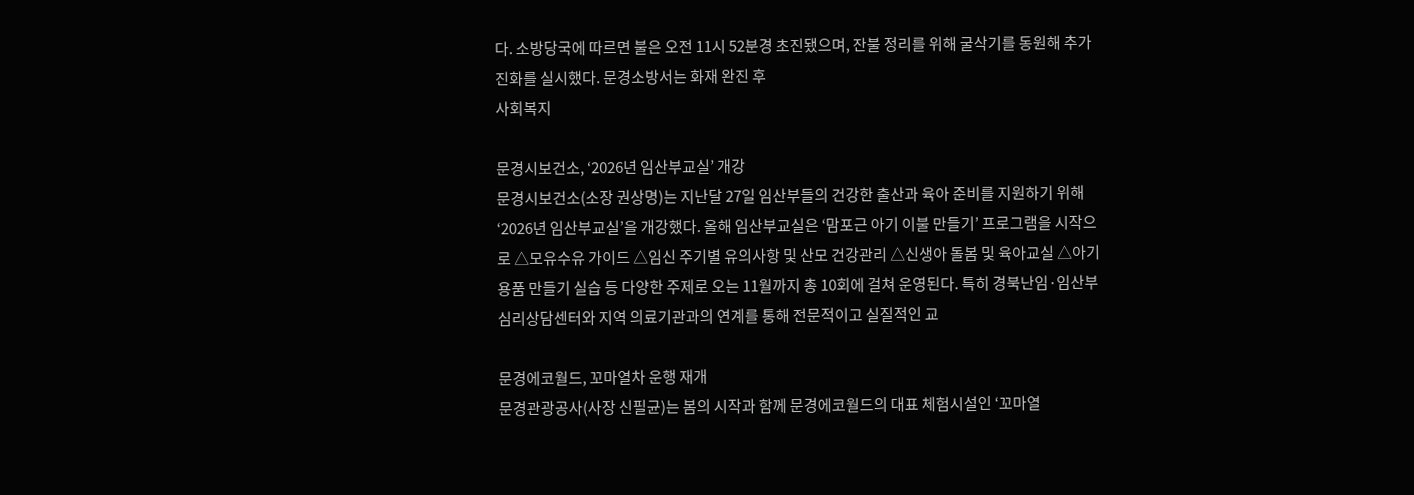다. 소방당국에 따르면 불은 오전 11시 52분경 초진됐으며, 잔불 정리를 위해 굴삭기를 동원해 추가 진화를 실시했다. 문경소방서는 화재 완진 후
사회복지

문경시보건소, ‘2026년 임산부교실’ 개강
문경시보건소(소장 권상명)는 지난달 27일 임산부들의 건강한 출산과 육아 준비를 지원하기 위해 ‘2026년 임산부교실’을 개강했다. 올해 임산부교실은 ‘맘포근 아기 이불 만들기’ 프로그램을 시작으로 △모유수유 가이드 △임신 주기별 유의사항 및 산모 건강관리 △신생아 돌봄 및 육아교실 △아기용품 만들기 실습 등 다양한 주제로 오는 11월까지 총 10회에 걸쳐 운영된다. 특히 경북난임·임산부심리상담센터와 지역 의료기관과의 연계를 통해 전문적이고 실질적인 교

문경에코월드, 꼬마열차 운행 재개
문경관광공사(사장 신필균)는 봄의 시작과 함께 문경에코월드의 대표 체험시설인 ‘꼬마열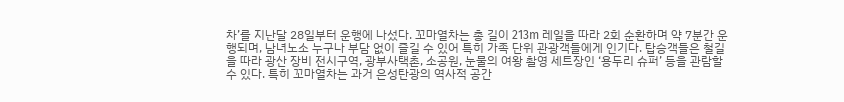차’를 지난달 28일부터 운행에 나섰다. 꼬마열차는 총 길이 213m 레일을 따라 2회 순환하며 약 7분간 운행되며, 남녀노소 누구나 부담 없이 즐길 수 있어 특히 가족 단위 관광객들에게 인기다. 탑승객들은 철길을 따라 광산 장비 전시구역, 광부사택촌, 소공원, 눈물의 여왕 촬영 세트장인 ‘용두리 슈퍼’ 등을 관람할 수 있다. 특히 꼬마열차는 과거 은성탄광의 역사적 공간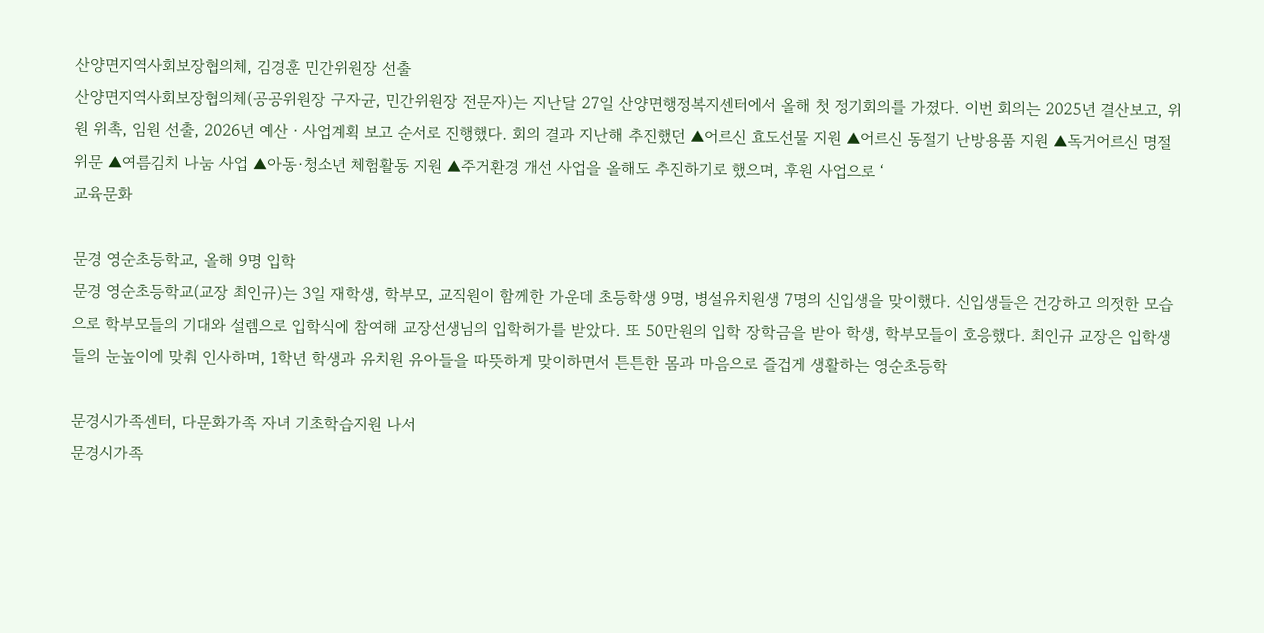산양면지역사회보장협의체, 김경훈 민간위원장 선출
산양면지역사회보장협의체(공공위원장 구자균, 민간위원장 전문자)는 지난달 27일 산양면행정복지센터에서 올해 첫 정기회의를 가졌다. 이번 회의는 2025년 결산보고, 위원 위촉, 임원 선출, 2026년 예산ㆍ사업계획 보고 순서로 진행했다. 회의 결과 지난해 추진했던 ▲어르신 효도선물 지원 ▲어르신 동절기 난방용품 지원 ▲독거어르신 명절 위문 ▲여름김치 나눔 사업 ▲아동·청소년 체험활동 지원 ▲주거환경 개선 사업을 올해도 추진하기로 했으며, 후원 사업으로 ‘
교육문화

문경 영순초등학교, 올해 9명 입학
문경 영순초등학교(교장 최인규)는 3일 재학생, 학부모, 교직원이 함께한 가운데 초등학생 9명, 병설유치원생 7명의 신입생을 맞이했다. 신입생들은 건강하고 의젓한 모습으로 학부모들의 기대와 설렘으로 입학식에 참여해 교장선생님의 입학허가를 받았다. 또 50만원의 입학 장학금을 받아 학생, 학부모들이 호응했다. 최인규 교장은 입학생들의 눈높이에 맞춰 인사하며, 1학년 학생과 유치원 유아들을 따뜻하게 맞이하면서 튼튼한 몸과 마음으로 즐겁게 생활하는 영순초등학

문경시가족센터, 다문화가족 자녀 기초학습지원 나서
문경시가족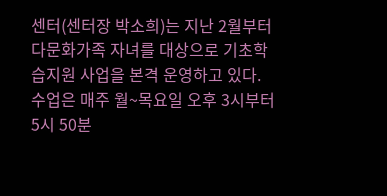센터(센터장 박소희)는 지난 2월부터 다문화가족 자녀를 대상으로 기초학습지원 사업을 본격 운영하고 있다. 수업은 매주 월~목요일 오후 3시부터 5시 50분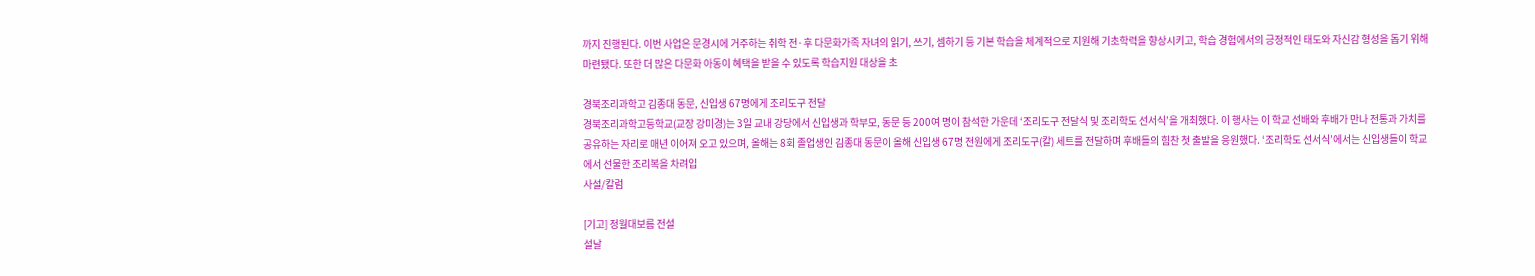까지 진행된다. 이번 사업은 문경시에 거주하는 취학 전·후 다문화가족 자녀의 읽기, 쓰기, 셈하기 등 기본 학습을 체계적으로 지원해 기초학력을 향상시키고, 학습 경험에서의 긍정적인 태도와 자신감 형성을 돕기 위해 마련됐다. 또한 더 많은 다문화 아동이 혜택을 받을 수 있도록 학습지원 대상을 초

경북조리과학고 김종대 동문, 신입생 67명에게 조리도구 전달
경북조리과학고등학교(교장 강미경)는 3일 교내 강당에서 신입생과 학부모, 동문 등 200여 명이 참석한 가운데 ‘조리도구 전달식 및 조리학도 선서식’을 개최했다. 이 행사는 이 학교 선배와 후배가 만나 전통과 가치를 공유하는 자리로 매년 이어져 오고 있으며, 올해는 8회 졸업생인 김종대 동문이 올해 신입생 67명 전원에게 조리도구(칼) 세트를 전달하며 후배들의 힘찬 첫 출발을 응원했다. ‘조리학도 선서식’에서는 신입생들이 학교에서 선물한 조리복을 차려입
사설/칼럼

[기고] 정월대보름 전설
설날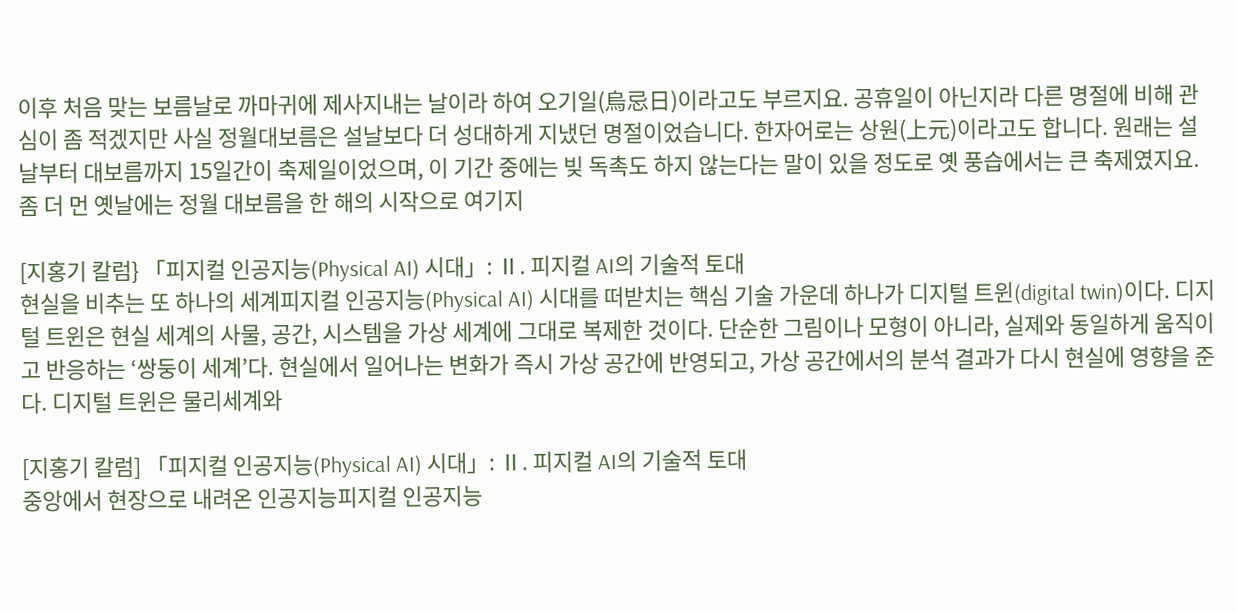이후 처음 맞는 보름날로 까마귀에 제사지내는 날이라 하여 오기일(烏忌日)이라고도 부르지요. 공휴일이 아닌지라 다른 명절에 비해 관심이 좀 적겠지만 사실 정월대보름은 설날보다 더 성대하게 지냈던 명절이었습니다. 한자어로는 상원(上元)이라고도 합니다. 원래는 설날부터 대보름까지 15일간이 축제일이었으며, 이 기간 중에는 빚 독촉도 하지 않는다는 말이 있을 정도로 옛 풍습에서는 큰 축제였지요. 좀 더 먼 옛날에는 정월 대보름을 한 해의 시작으로 여기지

[지홍기 칼럼} 「피지컬 인공지능(Physical AI) 시대」: Ⅱ. 피지컬 AI의 기술적 토대
현실을 비추는 또 하나의 세계피지컬 인공지능(Physical AI) 시대를 떠받치는 핵심 기술 가운데 하나가 디지털 트윈(digital twin)이다. 디지털 트윈은 현실 세계의 사물, 공간, 시스템을 가상 세계에 그대로 복제한 것이다. 단순한 그림이나 모형이 아니라, 실제와 동일하게 움직이고 반응하는 ‘쌍둥이 세계’다. 현실에서 일어나는 변화가 즉시 가상 공간에 반영되고, 가상 공간에서의 분석 결과가 다시 현실에 영향을 준다. 디지털 트윈은 물리세계와

[지홍기 칼럼] 「피지컬 인공지능(Physical AI) 시대」: Ⅱ. 피지컬 AI의 기술적 토대
중앙에서 현장으로 내려온 인공지능피지컬 인공지능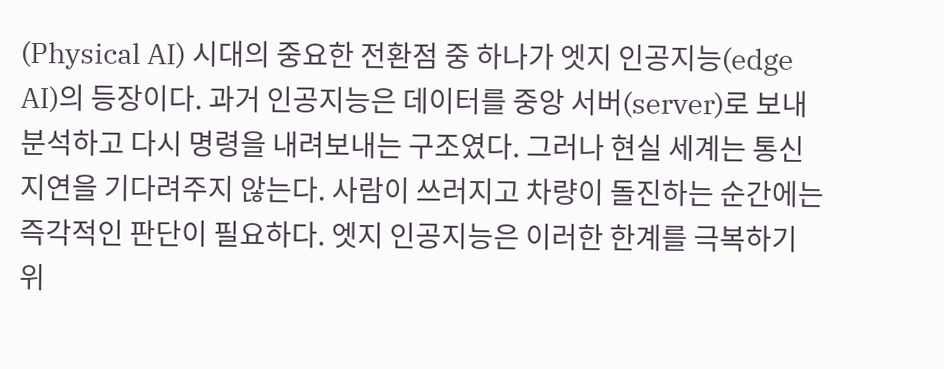(Physical AI) 시대의 중요한 전환점 중 하나가 엣지 인공지능(edge AI)의 등장이다. 과거 인공지능은 데이터를 중앙 서버(server)로 보내 분석하고 다시 명령을 내려보내는 구조였다. 그러나 현실 세계는 통신 지연을 기다려주지 않는다. 사람이 쓰러지고 차량이 돌진하는 순간에는 즉각적인 판단이 필요하다. 엣지 인공지능은 이러한 한계를 극복하기 위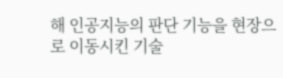해 인공지능의 판단 기능을 현장으로 이동시킨 기술